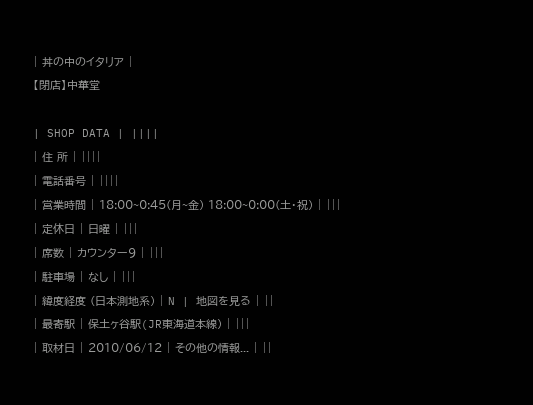| 丼の中のイタリア |
【閉店】中華堂

| SHOP DATA | ||||
| 住 所 | ||||
| 電話番号 | ||||
| 営業時間 | 18:00~0:45(月~金) 18:00~0:00(土・祝) | |||
| 定休日 | 日曜 | |||
| 席数 | カウンター9 | |||
| 駐車場 | なし | |||
| 緯度経度 (日本測地系) | N | 地図を見る | ||
| 最寄駅 | 保土ヶ谷駅(JR東海道本線) | |||
| 取材日 | 2010/06/12 | その他の情報... | ||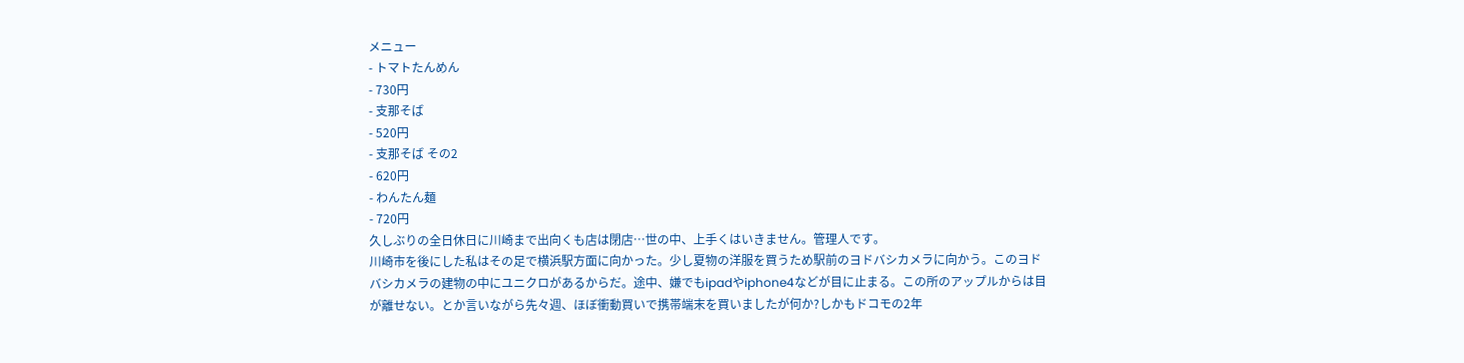メニュー
- トマトたんめん
- 730円
- 支那そば
- 520円
- 支那そば その2
- 620円
- わんたん麺
- 720円
久しぶりの全日休日に川崎まで出向くも店は閉店…世の中、上手くはいきません。管理人です。
川崎市を後にした私はその足で横浜駅方面に向かった。少し夏物の洋服を買うため駅前のヨドバシカメラに向かう。このヨドバシカメラの建物の中にユニクロがあるからだ。途中、嫌でもipadやiphone4などが目に止まる。この所のアップルからは目が離せない。とか言いながら先々週、ほぼ衝動買いで携帯端末を買いましたが何か?しかもドコモの2年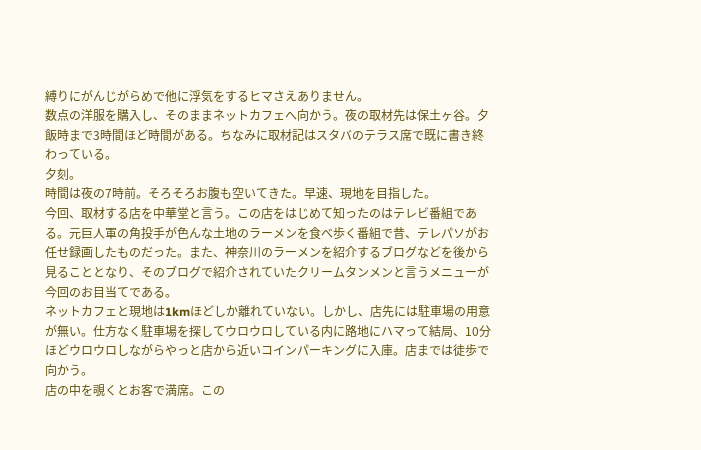縛りにがんじがらめで他に浮気をするヒマさえありません。
数点の洋服を購入し、そのままネットカフェへ向かう。夜の取材先は保土ヶ谷。夕飯時まで3時間ほど時間がある。ちなみに取材記はスタバのテラス席で既に書き終わっている。
夕刻。
時間は夜の7時前。そろそろお腹も空いてきた。早速、現地を目指した。
今回、取材する店を中華堂と言う。この店をはじめて知ったのはテレビ番組である。元巨人軍の角投手が色んな土地のラーメンを食べ歩く番組で昔、テレパソがお任せ録画したものだった。また、神奈川のラーメンを紹介するブログなどを後から見ることとなり、そのブログで紹介されていたクリームタンメンと言うメニューが今回のお目当てである。
ネットカフェと現地は1kmほどしか離れていない。しかし、店先には駐車場の用意が無い。仕方なく駐車場を探してウロウロしている内に路地にハマって結局、10分ほどウロウロしながらやっと店から近いコインパーキングに入庫。店までは徒歩で向かう。
店の中を覗くとお客で満席。この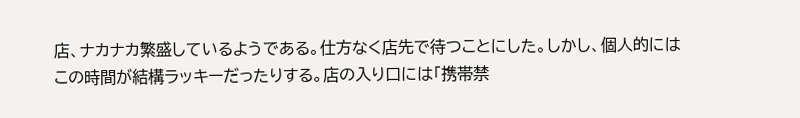店、ナカナカ繁盛しているようである。仕方なく店先で待つことにした。しかし、個人的にはこの時間が結構ラッキーだったりする。店の入り口には「携帯禁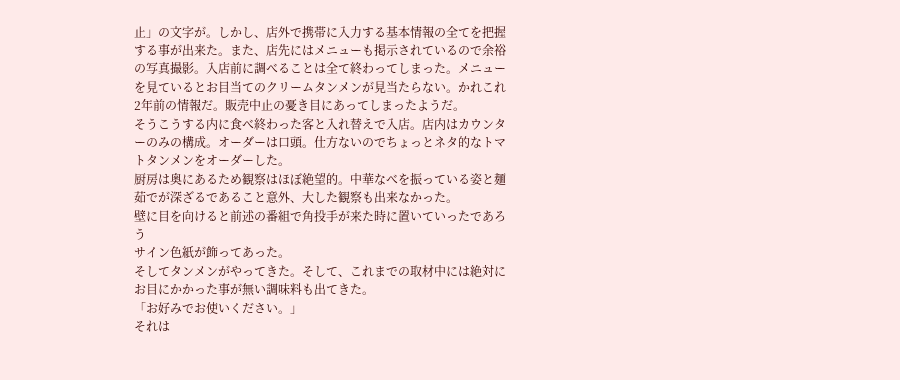止」の文字が。しかし、店外で携帯に入力する基本情報の全てを把握する事が出来た。また、店先にはメニューも掲示されているので余裕の写真撮影。入店前に調べることは全て終わってしまった。メニューを見ているとお目当てのクリームタンメンが見当たらない。かれこれ2年前の情報だ。販売中止の憂き目にあってしまったようだ。
そうこうする内に食べ終わった客と入れ替えで入店。店内はカウンターのみの構成。オーダーは口頭。仕方ないのでちょっとネタ的なトマトタンメンをオーダーした。
厨房は奥にあるため観察はほぼ絶望的。中華なべを振っている姿と麺茹でが深ざるであること意外、大した観察も出来なかった。
壁に目を向けると前述の番組で角投手が来た時に置いていったであろう
サイン色紙が飾ってあった。
そしてタンメンがやってきた。そして、これまでの取材中には絶対にお目にかかった事が無い調味料も出てきた。
「お好みでお使いください。」
それは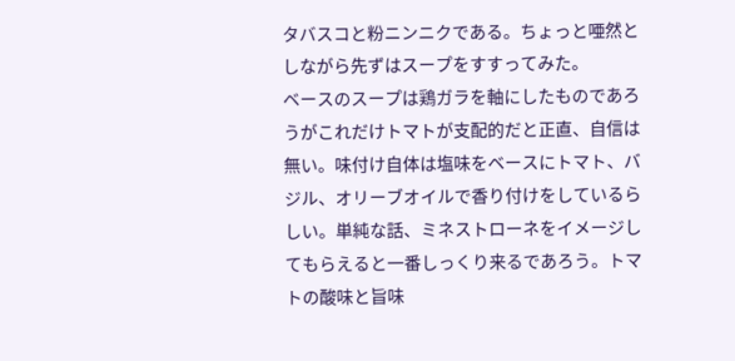タバスコと粉ニンニクである。ちょっと唖然としながら先ずはスープをすすってみた。
ベースのスープは鶏ガラを軸にしたものであろうがこれだけトマトが支配的だと正直、自信は無い。味付け自体は塩味をベースにトマト、バジル、オリーブオイルで香り付けをしているらしい。単純な話、ミネストローネをイメージしてもらえると一番しっくり来るであろう。トマトの酸味と旨味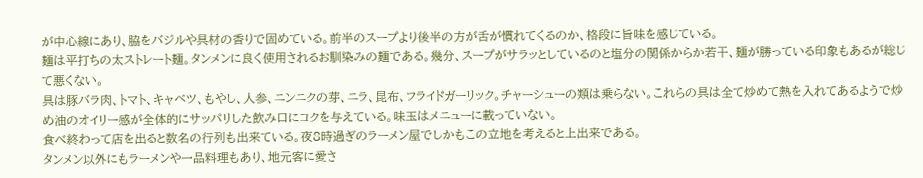が中心線にあり、脇をバジルや具材の香りで固めている。前半のスープより後半の方が舌が慣れてくるのか、格段に旨味を感じている。
麺は平打ちの太ストレート麺。タンメンに良く使用されるお馴染みの麺である。幾分、スープがサラッとしているのと塩分の関係からか若干、麺が勝っている印象もあるが総じて悪くない。
具は豚バラ肉、トマト、キャベツ、もやし、人参、ニンニクの芽、ニラ、昆布、フライドガーリック。チャーシューの類は乗らない。これらの具は全て炒めて熱を入れてあるようで炒め油のオイリー感が全体的にサッパリした飲み口にコクを与えている。味玉はメニューに載っていない。
食べ終わって店を出ると数名の行列も出来ている。夜8時過ぎのラーメン屋でしかもこの立地を考えると上出来である。
タンメン以外にもラーメンや一品料理もあり、地元客に愛さ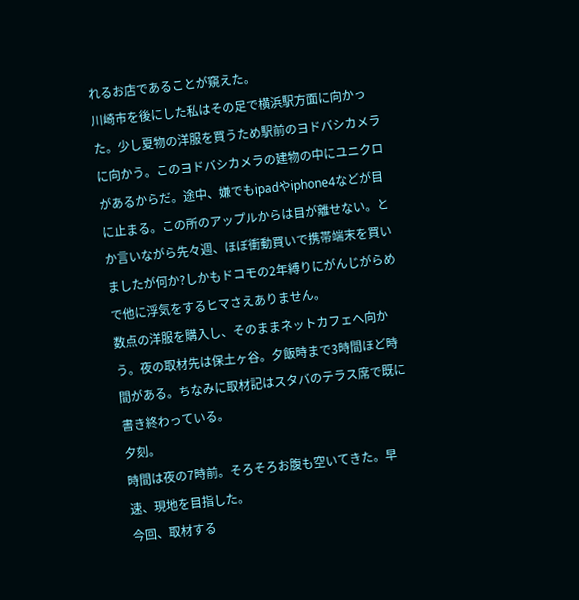れるお店であることが窺えた。
川崎市を後にした私はその足で横浜駅方面に向かった。少し夏物の洋服を買うため駅前のヨドバシカメラに向かう。このヨドバシカメラの建物の中にユニクロがあるからだ。途中、嫌でもipadやiphone4などが目に止まる。この所のアップルからは目が離せない。とか言いながら先々週、ほぼ衝動買いで携帯端末を買いましたが何か?しかもドコモの2年縛りにがんじがらめで他に浮気をするヒマさえありません。
数点の洋服を購入し、そのままネットカフェへ向かう。夜の取材先は保土ヶ谷。夕飯時まで3時間ほど時間がある。ちなみに取材記はスタバのテラス席で既に書き終わっている。
夕刻。
時間は夜の7時前。そろそろお腹も空いてきた。早速、現地を目指した。
今回、取材する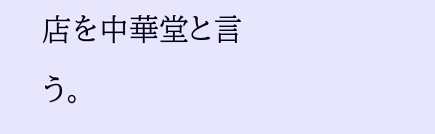店を中華堂と言う。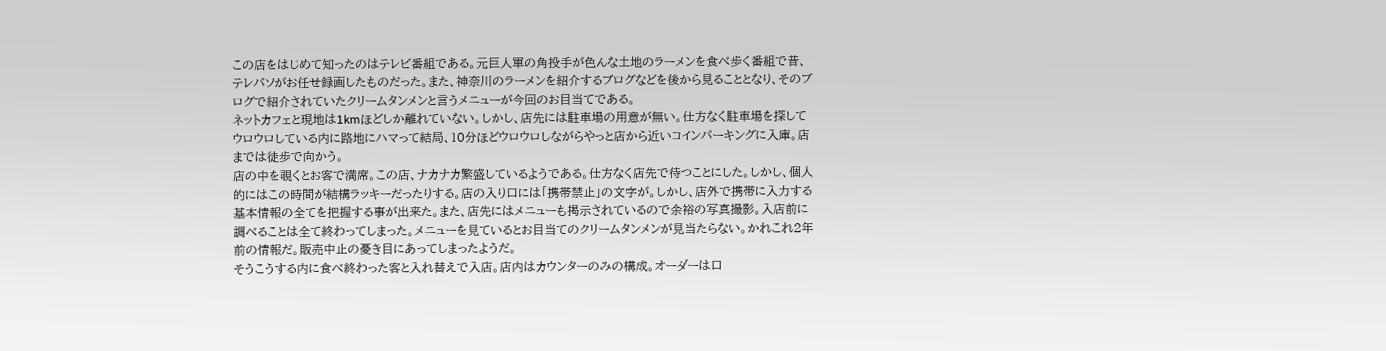この店をはじめて知ったのはテレビ番組である。元巨人軍の角投手が色んな土地のラーメンを食べ歩く番組で昔、テレパソがお任せ録画したものだった。また、神奈川のラーメンを紹介するブログなどを後から見ることとなり、そのブログで紹介されていたクリームタンメンと言うメニューが今回のお目当てである。
ネットカフェと現地は1kmほどしか離れていない。しかし、店先には駐車場の用意が無い。仕方なく駐車場を探してウロウロしている内に路地にハマって結局、10分ほどウロウロしながらやっと店から近いコインパーキングに入庫。店までは徒歩で向かう。
店の中を覗くとお客で満席。この店、ナカナカ繁盛しているようである。仕方なく店先で待つことにした。しかし、個人的にはこの時間が結構ラッキーだったりする。店の入り口には「携帯禁止」の文字が。しかし、店外で携帯に入力する基本情報の全てを把握する事が出来た。また、店先にはメニューも掲示されているので余裕の写真撮影。入店前に調べることは全て終わってしまった。メニューを見ているとお目当てのクリームタンメンが見当たらない。かれこれ2年前の情報だ。販売中止の憂き目にあってしまったようだ。
そうこうする内に食べ終わった客と入れ替えで入店。店内はカウンターのみの構成。オーダーは口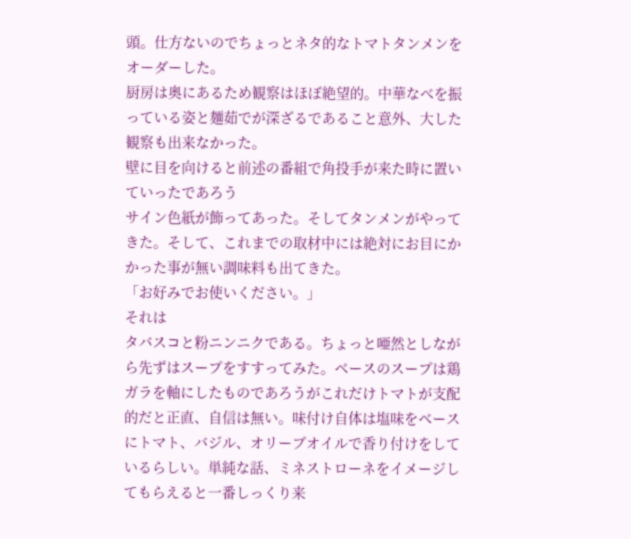頭。仕方ないのでちょっとネタ的なトマトタンメンをオーダーした。
厨房は奥にあるため観察はほぼ絶望的。中華なべを振っている姿と麺茹でが深ざるであること意外、大した観察も出来なかった。
壁に目を向けると前述の番組で角投手が来た時に置いていったであろう
サイン色紙が飾ってあった。そしてタンメンがやってきた。そして、これまでの取材中には絶対にお目にかかった事が無い調味料も出てきた。
「お好みでお使いください。」
それは
タバスコと粉ニンニクである。ちょっと唖然としながら先ずはスープをすすってみた。ベースのスープは鶏ガラを軸にしたものであろうがこれだけトマトが支配的だと正直、自信は無い。味付け自体は塩味をベースにトマト、バジル、オリーブオイルで香り付けをしているらしい。単純な話、ミネストローネをイメージしてもらえると一番しっくり来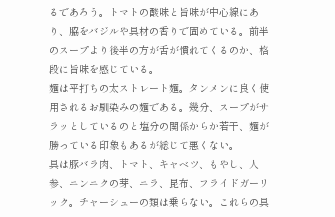るであろう。トマトの酸味と旨味が中心線にあり、脇をバジルや具材の香りで固めている。前半のスープより後半の方が舌が慣れてくるのか、格段に旨味を感じている。
麺は平打ちの太ストレート麺。タンメンに良く使用されるお馴染みの麺である。幾分、スープがサラッとしているのと塩分の関係からか若干、麺が勝っている印象もあるが総じて悪くない。
具は豚バラ肉、トマト、キャベツ、もやし、人参、ニンニクの芽、ニラ、昆布、フライドガーリック。チャーシューの類は乗らない。これらの具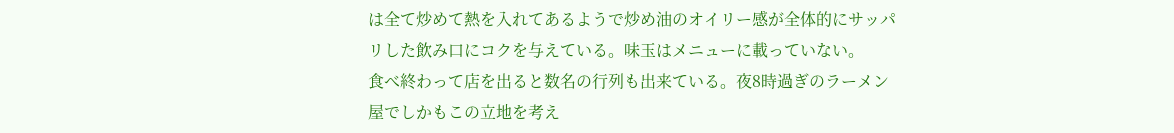は全て炒めて熱を入れてあるようで炒め油のオイリー感が全体的にサッパリした飲み口にコクを与えている。味玉はメニューに載っていない。
食べ終わって店を出ると数名の行列も出来ている。夜8時過ぎのラーメン屋でしかもこの立地を考え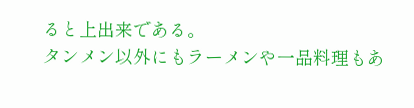ると上出来である。
タンメン以外にもラーメンや一品料理もあ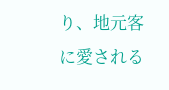り、地元客に愛される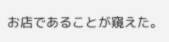お店であることが窺えた。